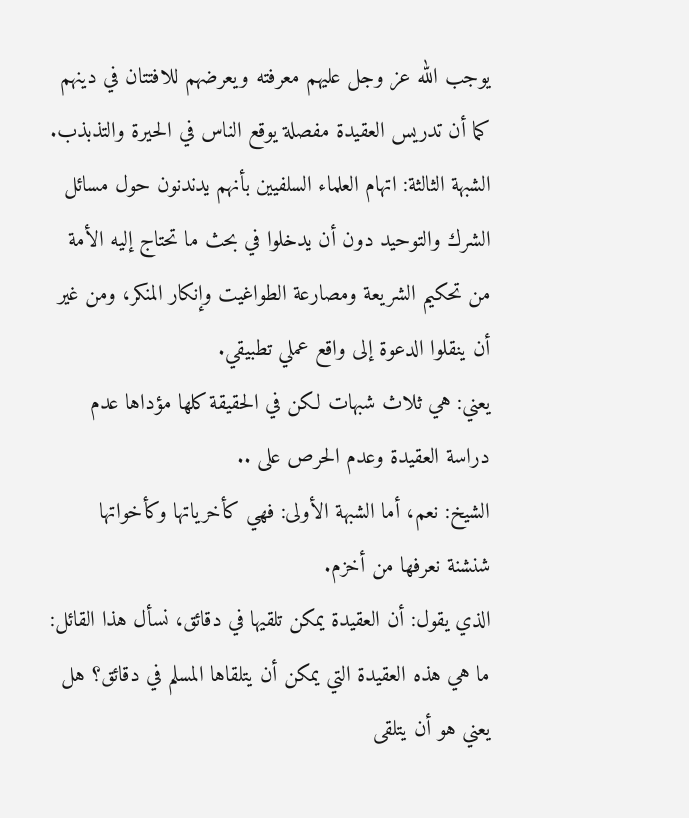يوجب الله عز وجل عليهم معرفته ويعرضهم للافتتان في دينهم كما أن تدريس العقيدة مفصلة يوقع الناس في الحيرة والتذبذب.
الشبهة الثالثة: اتهام العلماء السلفيين بأنهم يدندنون حول مسائل الشرك والتوحيد دون أن يدخلوا في بحث ما تحتاج إليه الأمة من تحكيم الشريعة ومصارعة الطواغيت وإنكار المنكر، ومن غير أن ينقلوا الدعوة إلى واقع عملي تطبيقي.
يعني: هي ثلاث شبهات لكن في الحقيقة كلها مؤداها عدم دراسة العقيدة وعدم الحرص على ..
الشيخ: نعم، أما الشبهة الأولى: فهي كأخرياتها وكأخواتها شنشنة نعرفها من أخزم.
الذي يقول: أن العقيدة يمكن تلقيها في دقائق، نسأل هذا القائل: ما هي هذه العقيدة التي يمكن أن يتلقاها المسلم في دقائق؟ هل يعني هو أن يتلقى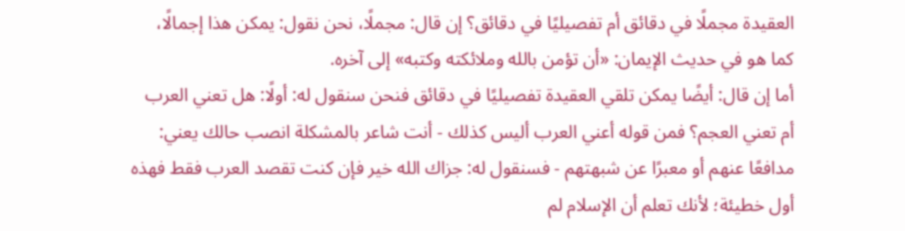العقيدة مجملًا في دقائق أم تفصيليًا في دقائق؟ إن قال: مجملًا، نحن نقول: يمكن هذا إجمالًا، كما هو في حديث الإيمان: «أن تؤمن بالله وملائكته وكتبه» إلى آخره.
أما إن قال: أيضًا يمكن تلقي العقيدة تفصيليًا في دقائق فنحن سنقول له: أولًا: هل تعني العرب أم تعني العجم؟ فمن قوله أعني العرب أليس كذلك - أنت شاعر بالمشكلة انصب حالك يعني: مدافعًا عنهم أو معبرًا عن شبهتهم - فسنقول له: جزاك الله خير فإن كنت تقصد العرب فقط فهذه أول خطيئة؛ لأنك تعلم أن الإسلام لم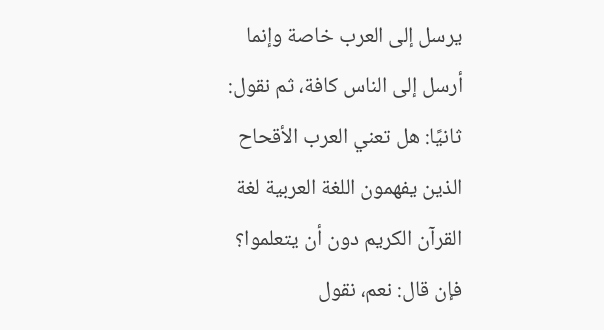يرسل إلى العرب خاصة وإنما أرسل إلى الناس كافة، ثم نقول: ثانيًا: هل تعني العرب الأقحاح الذين يفهمون اللغة العربية لغة القرآن الكريم دون أن يتعلموا؟ فإن قال: نعم، نقول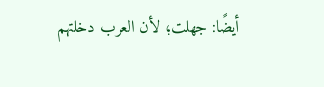أيضًا: جهلت؛ لأن العرب دخلتهم